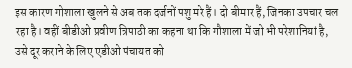इस कारण गोशाला खुलने से अब तक दर्जनों पशु मरे हैं। दो बीमार हैं, जिनका उपचार चल रहा है। वहीं बीडीओ प्रवीण त्रिपाठी का कहना था कि गौशाला में जो भी परेशानियां है, उसे दूर कराने के लिए एडीओ पंचायत को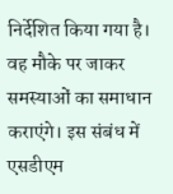निर्देशित किया गया है। वह मौके पर जाकर समस्याओं का समाधान कराएंगे। इस संबंध में एसडीएम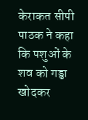केराकत सीपी पाठक ने कहा कि पशुओं के शव को गड्ढा खोदकर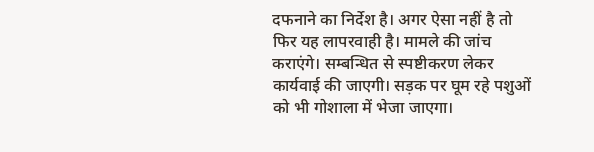दफनाने का निर्देश है। अगर ऐसा नहीं है तो फिर यह लापरवाही है। मामले की जांच कराएंगे। सम्बन्धित से स्पष्टीकरण लेकर कार्यवाई की जाएगी। सड़क पर घूम रहे पशुओं को भी गोशाला में भेजा जाएगा।